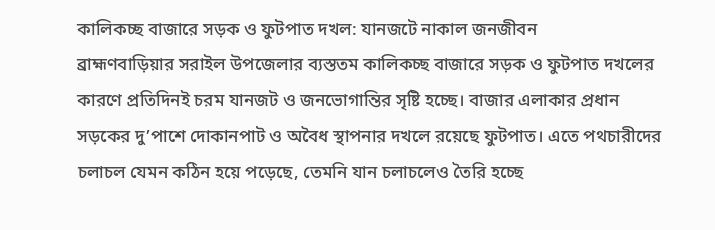কালিকচ্ছ বাজারে সড়ক ও ফুটপাত দখল: যানজটে নাকাল জনজীবন
ব্রাহ্মণবাড়িয়ার সরাইল উপজেলার ব্যস্ততম কালিকচ্ছ বাজারে সড়ক ও ফুটপাত দখলের কারণে প্রতিদিনই চরম যানজট ও জনভোগান্তির সৃষ্টি হচ্ছে। বাজার এলাকার প্রধান সড়কের দু’পাশে দোকানপাট ও অবৈধ স্থাপনার দখলে রয়েছে ফুটপাত। এতে পথচারীদের চলাচল যেমন কঠিন হয়ে পড়েছে, তেমনি যান চলাচলেও তৈরি হচ্ছে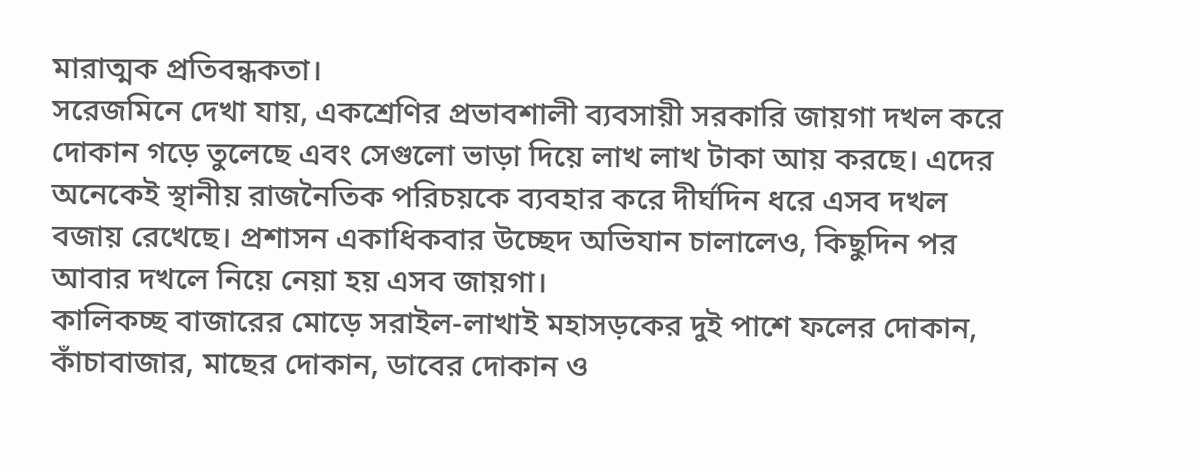মারাত্মক প্রতিবন্ধকতা।
সরেজমিনে দেখা যায়, একশ্রেণির প্রভাবশালী ব্যবসায়ী সরকারি জায়গা দখল করে দোকান গড়ে তুলেছে এবং সেগুলো ভাড়া দিয়ে লাখ লাখ টাকা আয় করছে। এদের অনেকেই স্থানীয় রাজনৈতিক পরিচয়কে ব্যবহার করে দীর্ঘদিন ধরে এসব দখল বজায় রেখেছে। প্রশাসন একাধিকবার উচ্ছেদ অভিযান চালালেও, কিছুদিন পর আবার দখলে নিয়ে নেয়া হয় এসব জায়গা।
কালিকচ্ছ বাজারের মোড়ে সরাইল-লাখাই মহাসড়কের দুই পাশে ফলের দোকান, কাঁচাবাজার, মাছের দোকান, ডাবের দোকান ও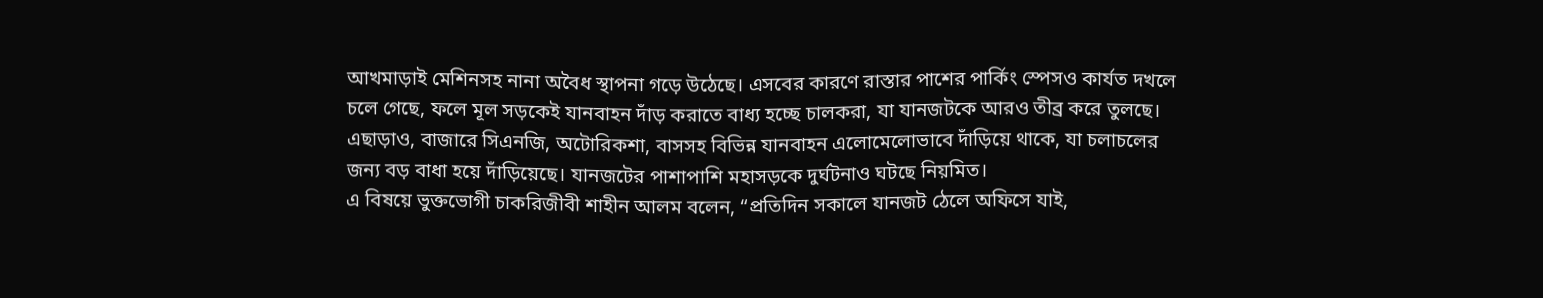আখমাড়াই মেশিনসহ নানা অবৈধ স্থাপনা গড়ে উঠেছে। এসবের কারণে রাস্তার পাশের পার্কিং স্পেসও কার্যত দখলে চলে গেছে, ফলে মূল সড়কেই যানবাহন দাঁড় করাতে বাধ্য হচ্ছে চালকরা, যা যানজটকে আরও তীব্র করে তুলছে।
এছাড়াও, বাজারে সিএনজি, অটোরিকশা, বাসসহ বিভিন্ন যানবাহন এলোমেলোভাবে দাঁড়িয়ে থাকে, যা চলাচলের জন্য বড় বাধা হয়ে দাঁড়িয়েছে। যানজটের পাশাপাশি মহাসড়কে দুর্ঘটনাও ঘটছে নিয়মিত।
এ বিষয়ে ভুক্তভোগী চাকরিজীবী শাহীন আলম বলেন, “প্রতিদিন সকালে যানজট ঠেলে অফিসে যাই,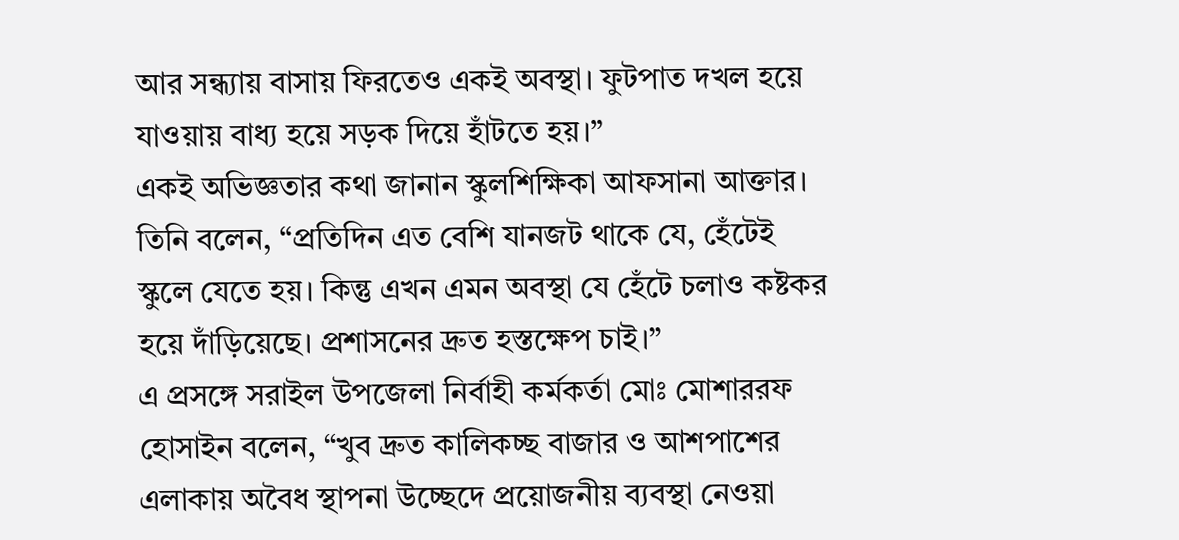আর সন্ধ্যায় বাসায় ফিরতেও একই অবস্থা। ফুটপাত দখল হয়ে যাওয়ায় বাধ্য হয়ে সড়ক দিয়ে হাঁটতে হয়।”
একই অভিজ্ঞতার কথা জানান স্কুলশিক্ষিকা আফসানা আক্তার। তিনি বলেন, “প্রতিদিন এত বেশি যানজট থাকে যে, হেঁটেই স্কুলে যেতে হয়। কিন্তু এখন এমন অবস্থা যে হেঁটে চলাও কষ্টকর হয়ে দাঁড়িয়েছে। প্রশাসনের দ্রুত হস্তক্ষেপ চাই।”
এ প্রসঙ্গে সরাইল উপজেলা নির্বাহী কর্মকর্তা মোঃ মোশাররফ হোসাইন বলেন, “খুব দ্রুত কালিকচ্ছ বাজার ও আশপাশের এলাকায় অবৈধ স্থাপনা উচ্ছেদে প্রয়োজনীয় ব্যবস্থা নেওয়া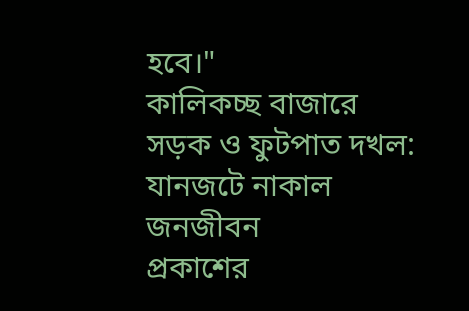হবে।"
কালিকচ্ছ বাজারে সড়ক ও ফুটপাত দখল: যানজটে নাকাল জনজীবন
প্রকাশের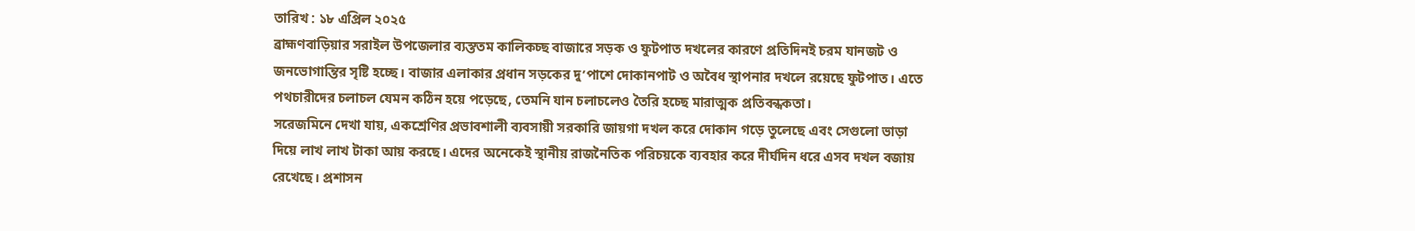তারিখ : ১৮ এপ্রিল ২০২৫
ব্রাহ্মণবাড়িয়ার সরাইল উপজেলার ব্যস্ততম কালিকচ্ছ বাজারে সড়ক ও ফুটপাত দখলের কারণে প্রতিদিনই চরম যানজট ও জনভোগান্তির সৃষ্টি হচ্ছে। বাজার এলাকার প্রধান সড়কের দু’পাশে দোকানপাট ও অবৈধ স্থাপনার দখলে রয়েছে ফুটপাত। এতে পথচারীদের চলাচল যেমন কঠিন হয়ে পড়েছে, তেমনি যান চলাচলেও তৈরি হচ্ছে মারাত্মক প্রতিবন্ধকতা।
সরেজমিনে দেখা যায়, একশ্রেণির প্রভাবশালী ব্যবসায়ী সরকারি জায়গা দখল করে দোকান গড়ে তুলেছে এবং সেগুলো ভাড়া দিয়ে লাখ লাখ টাকা আয় করছে। এদের অনেকেই স্থানীয় রাজনৈতিক পরিচয়কে ব্যবহার করে দীর্ঘদিন ধরে এসব দখল বজায় রেখেছে। প্রশাসন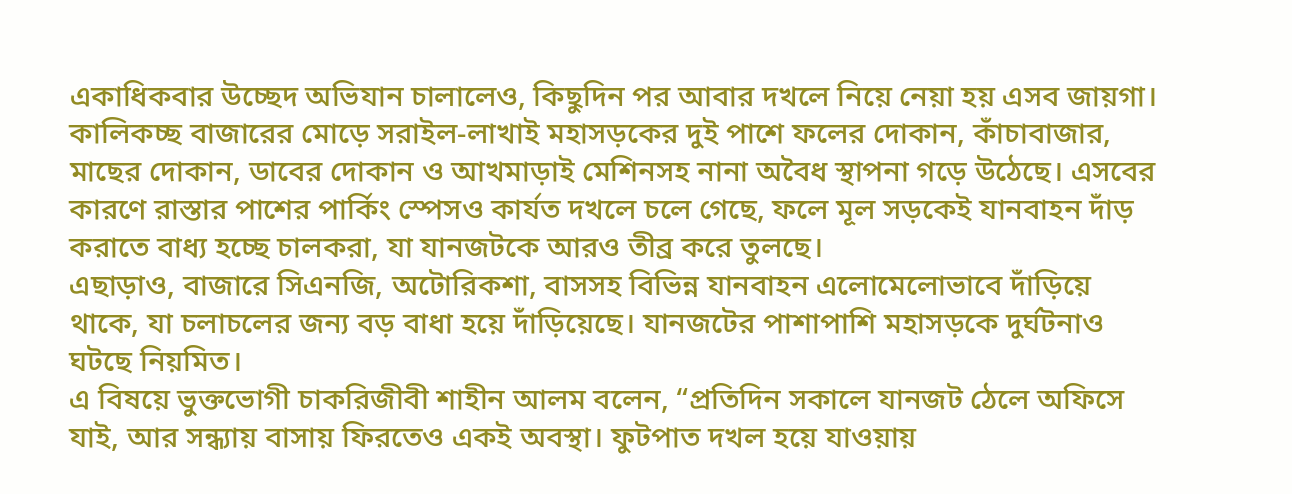একাধিকবার উচ্ছেদ অভিযান চালালেও, কিছুদিন পর আবার দখলে নিয়ে নেয়া হয় এসব জায়গা।
কালিকচ্ছ বাজারের মোড়ে সরাইল-লাখাই মহাসড়কের দুই পাশে ফলের দোকান, কাঁচাবাজার, মাছের দোকান, ডাবের দোকান ও আখমাড়াই মেশিনসহ নানা অবৈধ স্থাপনা গড়ে উঠেছে। এসবের কারণে রাস্তার পাশের পার্কিং স্পেসও কার্যত দখলে চলে গেছে, ফলে মূল সড়কেই যানবাহন দাঁড় করাতে বাধ্য হচ্ছে চালকরা, যা যানজটকে আরও তীব্র করে তুলছে।
এছাড়াও, বাজারে সিএনজি, অটোরিকশা, বাসসহ বিভিন্ন যানবাহন এলোমেলোভাবে দাঁড়িয়ে থাকে, যা চলাচলের জন্য বড় বাধা হয়ে দাঁড়িয়েছে। যানজটের পাশাপাশি মহাসড়কে দুর্ঘটনাও ঘটছে নিয়মিত।
এ বিষয়ে ভুক্তভোগী চাকরিজীবী শাহীন আলম বলেন, “প্রতিদিন সকালে যানজট ঠেলে অফিসে যাই, আর সন্ধ্যায় বাসায় ফিরতেও একই অবস্থা। ফুটপাত দখল হয়ে যাওয়ায়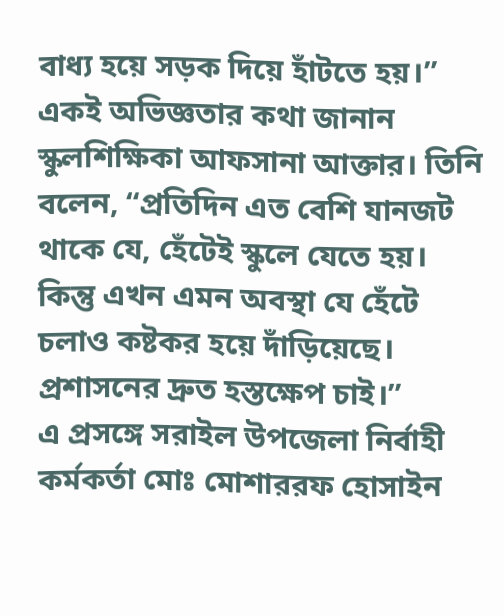বাধ্য হয়ে সড়ক দিয়ে হাঁটতে হয়।”
একই অভিজ্ঞতার কথা জানান স্কুলশিক্ষিকা আফসানা আক্তার। তিনি বলেন, “প্রতিদিন এত বেশি যানজট থাকে যে, হেঁটেই স্কুলে যেতে হয়। কিন্তু এখন এমন অবস্থা যে হেঁটে চলাও কষ্টকর হয়ে দাঁড়িয়েছে। প্রশাসনের দ্রুত হস্তক্ষেপ চাই।”
এ প্রসঙ্গে সরাইল উপজেলা নির্বাহী কর্মকর্তা মোঃ মোশাররফ হোসাইন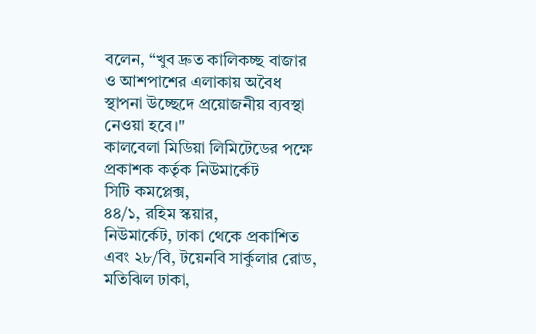বলেন, “খুব দ্রুত কালিকচ্ছ বাজার ও আশপাশের এলাকায় অবৈধ স্থাপনা উচ্ছেদে প্রয়োজনীয় ব্যবস্থা নেওয়া হবে।"
কালবেলা মিডিয়া লিমিটেডের পক্ষে প্রকাশক কর্তৃক নিউমার্কেট
সিটি কমপ্লেক্স,
৪৪/১, রহিম স্কয়ার,
নিউমার্কেট, ঢাকা থেকে প্রকাশিত এবং ২৮/বি, টয়েনবি সার্কুলার রোড, মতিঝিল ঢাকা,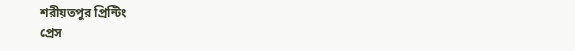শরীয়তপুর প্রিন্টিং
প্রেস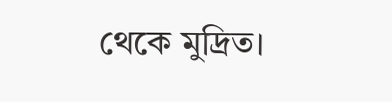থেকে মুদ্রিত।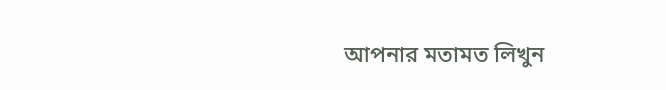আপনার মতামত লিখুন